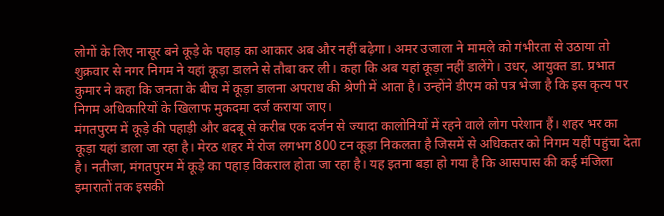लोगों के लिए नासूर बने कूड़े के पहाड़ का आकार अब और नहीं बढ़ेगा। अमर उजाला ने मामले को गंभीरता से उठाया तो शुक्रवार से नगर निगम ने यहां कूड़ा डालने से तौबा कर ली। कहा कि अब यहां कूड़ा नहीं डालेंगे। उधर, आयुक्त डा. प्रभात कुमार ने कहा कि जनता के बीच में कूड़ा डालना अपराध की श्रेणी में आता है। उन्होंने डीएम को पत्र भेजा है कि इस कृत्य पर निगम अधिकारियों के खिलाफ मुकदमा दर्ज कराया जाए।
मंगतपुरम में कूड़े की पहाड़ी और बदबू से करीब एक दर्जन से ज्यादा कालोनियों में रहने वाले लोग परेशान हैं। शहर भर का कूड़ा यहां डाला जा रहा है। मेरठ शहर में रोज लगभग 800 टन कूड़ा निकलता है जिसमें से अधिकतर को निगम यहीं पहुंचा देता है। नतीजा, मंगतपुरम में कूड़े का पहाड़ विकराल होता जा रहा है। यह इतना बड़ा हो गया है कि आसपास की कई मंजिला इमारातों तक इसकी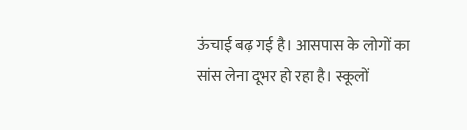ऊंचाई बढ़ गई है। आसपास के लोगों का सांस लेना दूभर हो रहा है। स्कूलों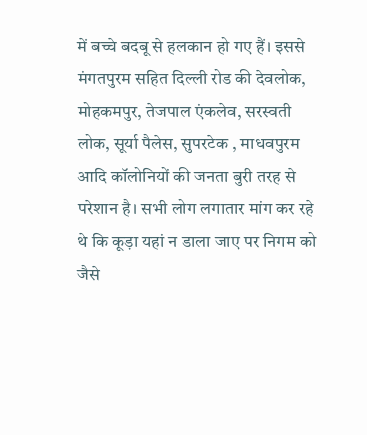में बच्चे बदबू से हलकान हो गए हैं। इससे मंगतपुरम सहित दिल्ली रोड की देवलोक, मोहकमपुर, तेजपाल एंकलेव, सरस्वती लोक, सूर्या पैलेस, सुपरटेक , माधवपुरम आदि कॉलोनियों की जनता बुरी तरह से परेशान है। सभी लोग लगातार मांग कर रहे थे कि कूड़ा यहां न डाला जाए पर निगम को जैसे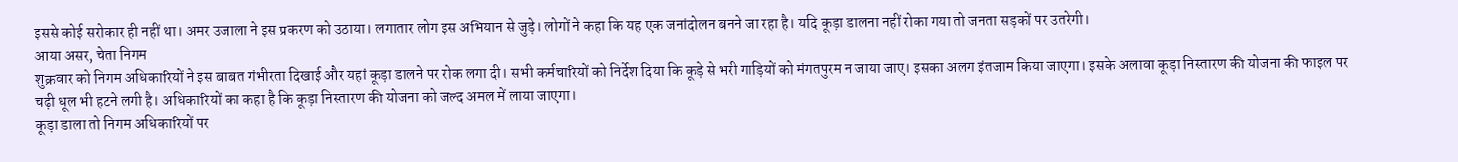इससे कोई सरोकार ही नहीं था। अमर उजाला ने इस प्रकरण को उठाया। लगातार लोग इस अभियान से जुड़े। लोगों ने कहा कि यह एक जनांदोलन बनने जा रहा है। यदि कूड़ा डालना नहीं रोका गया तो जनता सड़कों पर उतरेगी।
आया असर, चेता निगम
शुक्रवार को निगम अधिकारियों ने इस बाबत गंभीरता दिखाई और यहां कूड़ा डालने पर रोक लगा दी। सभी कर्मचारियों को निर्देश दिया कि कूड़े से भरी गाड़ियों को मंगतपुरम न जाया जाए। इसका अलग इंतजाम किया जाएगा। इसके अलावा कूड़ा निस्तारण की योजना की फाइल पर चढ़ी धूल भी हटने लगी है। अधिकारियों का कहा है कि कूड़ा निस्तारण की योजना को जल्द अमल में लाया जाएगा।
कूड़ा डाला तो निगम अधिकारियों पर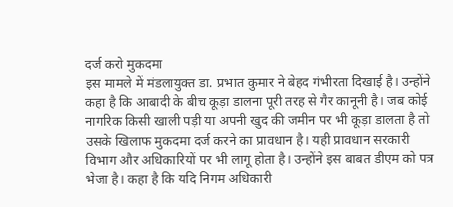दर्ज करो मुकदमा
इस मामले में मंडलायुक्त डा. प्रभात कुमार ने बेहद गंभीरता दिखाई है। उन्होंने कहा है कि आबादी के बीच कूड़ा डालना पूरी तरह से गैर कानूनी है। जब कोई नागरिक किसी खाली पड़ी या अपनी खुद की जमीन पर भी कूड़ा डालता है तो उसके खिलाफ मुकदमा दर्ज करने का प्रावधान है। यही प्रावधान सरकारी विभाग और अधिकारियों पर भी लागू होता है। उन्होंने इस बाबत डीएम को पत्र भेजा है। कहा है कि यदि निगम अधिकारी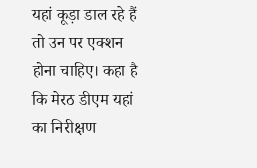यहां कूड़ा डाल रहे हैं तो उन पर एक्शन होना चाहिए। कहा है कि मेरठ डीएम यहां का निरीक्षण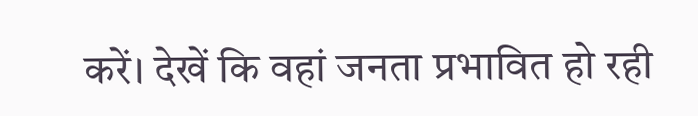करें। देखें कि वहां जनता प्रभावित हो रही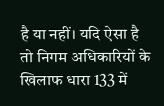है या नहीं। यदि ऐसा है तो निगम अधिकारियों के खिलाफ धारा 133 में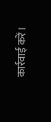कार्रवाई करें।